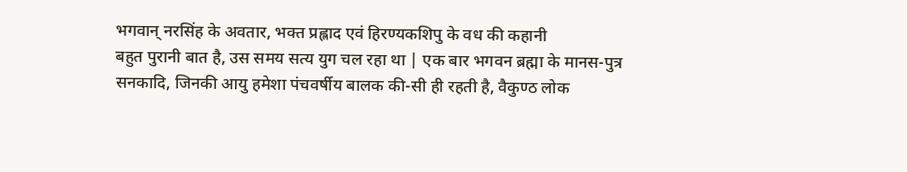भगवान् नरसिंह के अवतार, भक्त प्रह्लाद एवं हिरण्यकशिपु के वध की कहानी
बहुत पुरानी बात है, उस समय सत्य युग चल रहा था | एक बार भगवन ब्रह्मा के मानस-पुत्र सनकादि, जिनकी आयु हमेशा पंचवर्षीय बालक की-सी ही रहती है, वैकुण्ठ लोक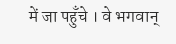में जा पहुँचे । वे भगवान्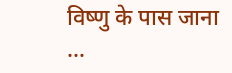विष्णु के पास जाना …